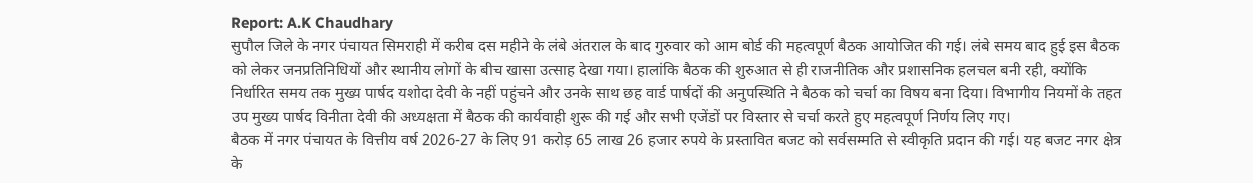Report: A.K Chaudhary
सुपौल जिले के नगर पंचायत सिमराही में करीब दस महीने के लंबे अंतराल के बाद गुरुवार को आम बोर्ड की महत्वपूर्ण बैठक आयोजित की गई। लंबे समय बाद हुई इस बैठक को लेकर जनप्रतिनिधियों और स्थानीय लोगों के बीच खासा उत्साह देखा गया। हालांकि बैठक की शुरुआत से ही राजनीतिक और प्रशासनिक हलचल बनी रही, क्योंकि निर्धारित समय तक मुख्य पार्षद यशोदा देवी के नहीं पहुंचने और उनके साथ छह वार्ड पार्षदों की अनुपस्थिति ने बैठक को चर्चा का विषय बना दिया। विभागीय नियमों के तहत उप मुख्य पार्षद विनीता देवी की अध्यक्षता में बैठक की कार्यवाही शुरू की गई और सभी एजेंडों पर विस्तार से चर्चा करते हुए महत्वपूर्ण निर्णय लिए गए।
बैठक में नगर पंचायत के वित्तीय वर्ष 2026-27 के लिए 91 करोड़ 65 लाख 26 हजार रुपये के प्रस्तावित बजट को सर्वसम्मति से स्वीकृति प्रदान की गई। यह बजट नगर क्षेत्र के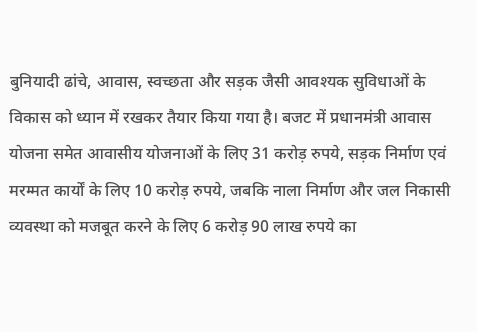बुनियादी ढांचे, आवास, स्वच्छता और सड़क जैसी आवश्यक सुविधाओं के विकास को ध्यान में रखकर तैयार किया गया है। बजट में प्रधानमंत्री आवास योजना समेत आवासीय योजनाओं के लिए 31 करोड़ रुपये, सड़क निर्माण एवं मरम्मत कार्यों के लिए 10 करोड़ रुपये, जबकि नाला निर्माण और जल निकासी व्यवस्था को मजबूत करने के लिए 6 करोड़ 90 लाख रुपये का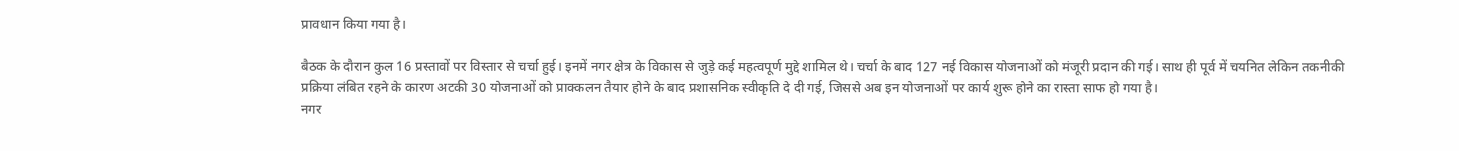प्रावधान किया गया है।

बैठक के दौरान कुल 16 प्रस्तावों पर विस्तार से चर्चा हुई। इनमें नगर क्षेत्र के विकास से जुड़े कई महत्वपूर्ण मुद्दे शामिल थे। चर्चा के बाद 127 नई विकास योजनाओं को मंजूरी प्रदान की गई। साथ ही पूर्व में चयनित लेकिन तकनीकी प्रक्रिया लंबित रहने के कारण अटकी 30 योजनाओं को प्राक्कलन तैयार होने के बाद प्रशासनिक स्वीकृति दे दी गई, जिससे अब इन योजनाओं पर कार्य शुरू होने का रास्ता साफ हो गया है।
नगर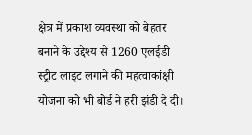क्षेत्र में प्रकाश व्यवस्था को बेहतर बनाने के उद्देश्य से 1260 एलईडी स्ट्रीट लाइट लगाने की महत्वाकांक्षी योजना को भी बोर्ड ने हरी झंडी दे दी।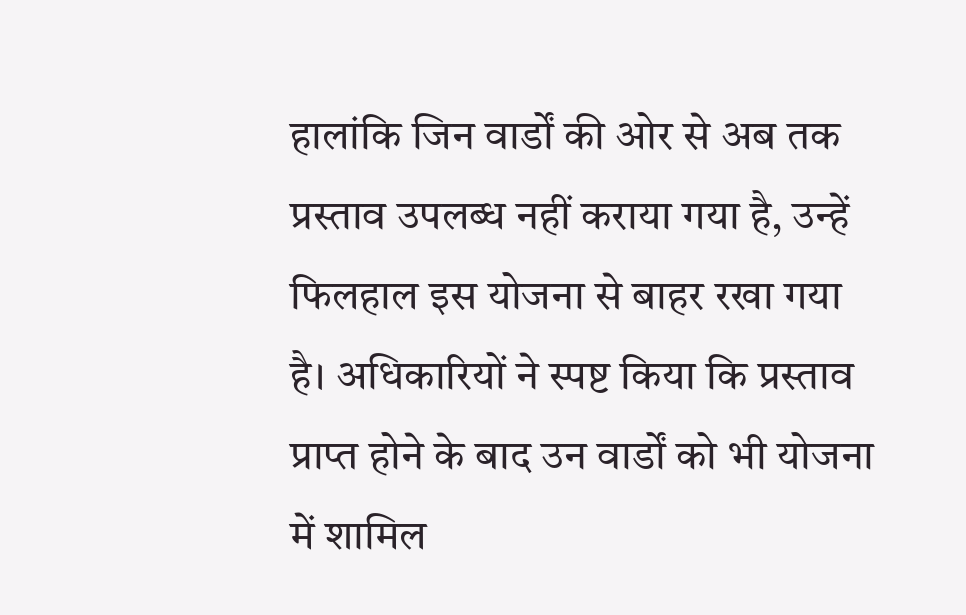हालांकि जिन वार्डों की ओर से अब तक प्रस्ताव उपलब्ध नहीं कराया गया है, उन्हें फिलहाल इस योजना से बाहर रखा गया है। अधिकारियों ने स्पष्ट किया कि प्रस्ताव प्राप्त होने के बाद उन वार्डों को भी योजना में शामिल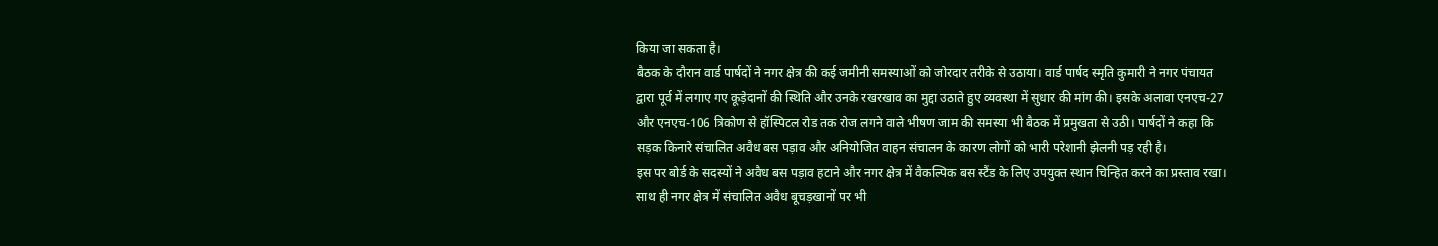किया जा सकता है।
बैठक के दौरान वार्ड पार्षदों ने नगर क्षेत्र की कई जमीनी समस्याओं को जोरदार तरीके से उठाया। वार्ड पार्षद स्मृति कुमारी ने नगर पंचायत द्वारा पूर्व में लगाए गए कूड़ेदानों की स्थिति और उनके रखरखाव का मुद्दा उठाते हुए व्यवस्था में सुधार की मांग की। इसके अलावा एनएच-27 और एनएच-106 त्रिकोण से हॉस्पिटल रोड तक रोज लगने वाले भीषण जाम की समस्या भी बैठक में प्रमुखता से उठी। पार्षदों ने कहा कि सड़क किनारे संचालित अवैध बस पड़ाव और अनियोजित वाहन संचालन के कारण लोगों को भारी परेशानी झेलनी पड़ रही है।
इस पर बोर्ड के सदस्यों ने अवैध बस पड़ाव हटाने और नगर क्षेत्र में वैकल्पिक बस स्टैंड के लिए उपयुक्त स्थान चिन्हित करने का प्रस्ताव रखा। साथ ही नगर क्षेत्र में संचालित अवैध बूचड़खानों पर भी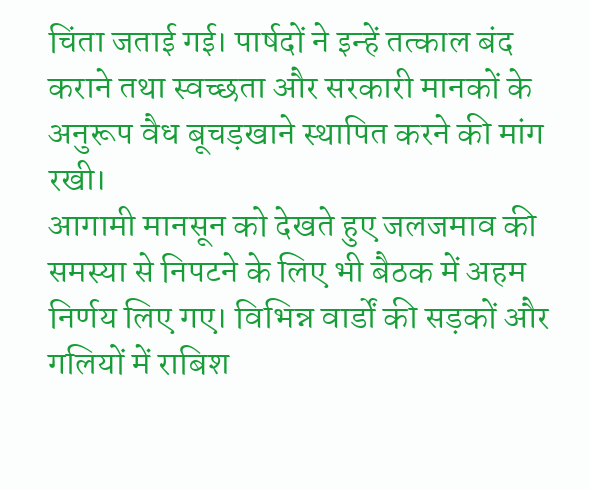चिंता जताई गई। पार्षदों ने इन्हें तत्काल बंद कराने तथा स्वच्छता और सरकारी मानकों के अनुरूप वैध बूचड़खाने स्थापित करने की मांग रखी।
आगामी मानसून को देखते हुए जलजमाव की समस्या से निपटने के लिए भी बैठक में अहम निर्णय लिए गए। विभिन्न वार्डों की सड़कों और गलियों में राबिश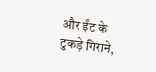और ईंट के टुकड़े गिराने,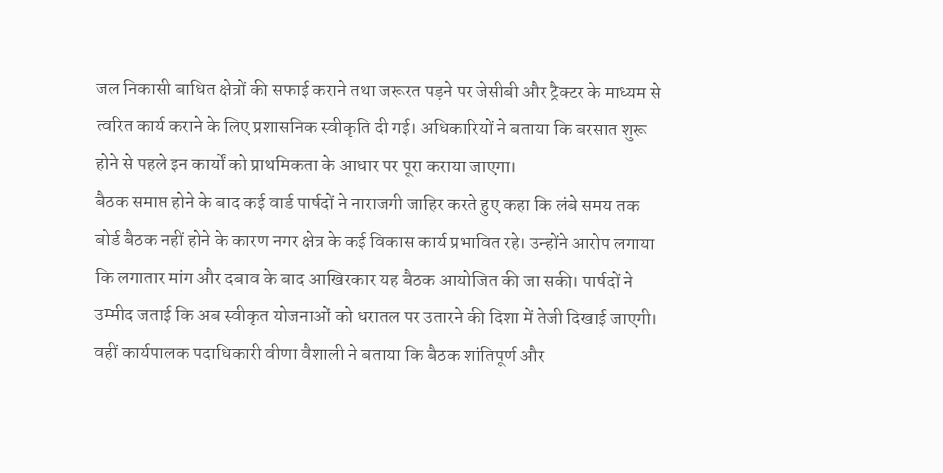जल निकासी बाधित क्षेत्रों की सफाई कराने तथा जरूरत पड़ने पर जेसीबी और ट्रैक्टर के माध्यम से त्वरित कार्य कराने के लिए प्रशासनिक स्वीकृति दी गई। अधिकारियों ने बताया कि बरसात शुरू होने से पहले इन कार्यों को प्राथमिकता के आधार पर पूरा कराया जाएगा।
बैठक समाप्त होने के बाद कई वार्ड पार्षदों ने नाराजगी जाहिर करते हुए कहा कि लंबे समय तक बोर्ड बैठक नहीं होने के कारण नगर क्षेत्र के कई विकास कार्य प्रभावित रहे। उन्होंने आरोप लगाया कि लगातार मांग और दबाव के बाद आखिरकार यह बैठक आयोजित की जा सकी। पार्षदों ने उम्मीद जताई कि अब स्वीकृत योजनाओं को धरातल पर उतारने की दिशा में तेजी दिखाई जाएगी।
वहीं कार्यपालक पदाधिकारी वीणा वैशाली ने बताया कि बैठक शांतिपूर्ण और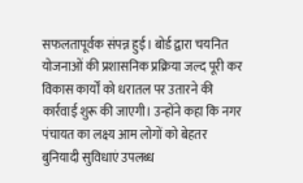सफलतापूर्वक संपन्न हुई। बोर्ड द्वारा चयनित योजनाओं की प्रशासनिक प्रक्रिया जल्द पूरी कर विकास कार्यों को धरातल पर उतारने की कार्रवाई शुरू की जाएगी। उन्होंने कहा कि नगर पंचायत का लक्ष्य आम लोगों को बेहतर बुनियादी सुविधाएं उपलब्ध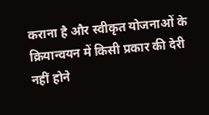कराना है और स्वीकृत योजनाओं के क्रियान्वयन में किसी प्रकार की देरी नहीं होने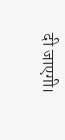दी जाएगी।